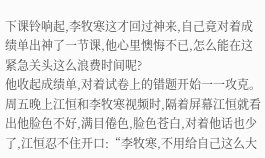下课铃响起,李牧寒这才回过神来,自己竟对着成绩单出神了一节课,他心里懊悔不已,怎么能在这紧急关头这么浪费时间呢?
他收起成绩单,对着试卷上的错题开始一一攻克。
周五晚上江恒和李牧寒视频时,隔着屏幕江恒就看出他脸色不好,满目倦色,脸色苍白,对着他话也少了,江恒忍不住开口:“李牧寒,不用给自己这么大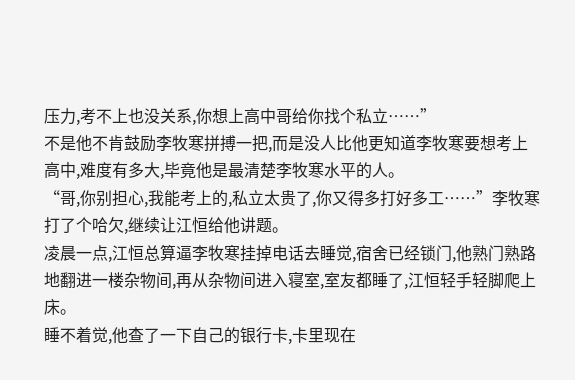压力,考不上也没关系,你想上高中哥给你找个私立……”
不是他不肯鼓励李牧寒拼搏一把,而是没人比他更知道李牧寒要想考上高中,难度有多大,毕竟他是最清楚李牧寒水平的人。
“哥,你别担心,我能考上的,私立太贵了,你又得多打好多工……”李牧寒打了个哈欠,继续让江恒给他讲题。
凌晨一点,江恒总算逼李牧寒挂掉电话去睡觉,宿舍已经锁门,他熟门熟路地翻进一楼杂物间,再从杂物间进入寝室,室友都睡了,江恒轻手轻脚爬上床。
睡不着觉,他查了一下自己的银行卡,卡里现在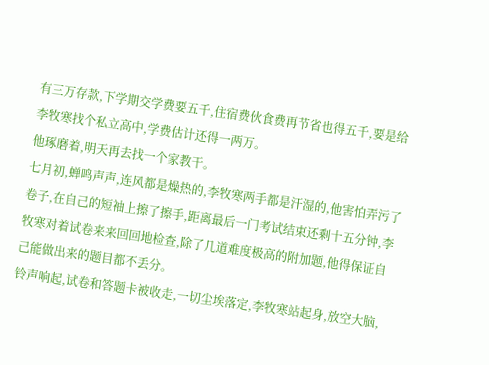有三万存款,下学期交学费要五千,住宿费伙食费再节省也得五千,要是给李牧寒找个私立高中,学费估计还得一两万。
他琢磨着,明天再去找一个家教干。
七月初,蝉鸣声声,连风都是燥热的,李牧寒两手都是汗湿的,他害怕弄污了卷子,在自己的短袖上擦了擦手,距离最后一门考试结束还剩十五分钟,李牧寒对着试卷来来回回地检查,除了几道难度极高的附加题,他得保证自己能做出来的题目都不丢分。
铃声响起,试卷和答题卡被收走,一切尘埃落定,李牧寒站起身,放空大脑,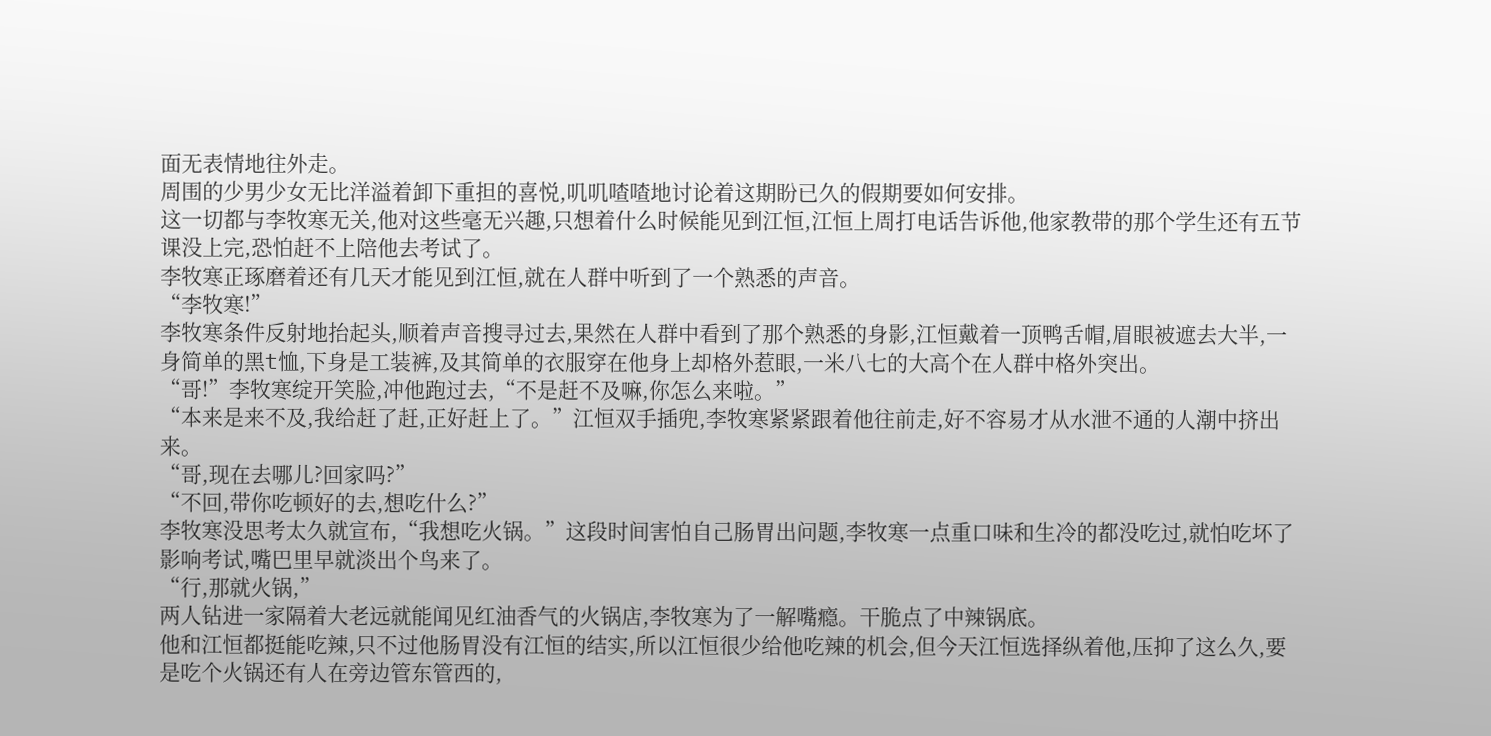面无表情地往外走。
周围的少男少女无比洋溢着卸下重担的喜悦,叽叽喳喳地讨论着这期盼已久的假期要如何安排。
这一切都与李牧寒无关,他对这些毫无兴趣,只想着什么时候能见到江恒,江恒上周打电话告诉他,他家教带的那个学生还有五节课没上完,恐怕赶不上陪他去考试了。
李牧寒正琢磨着还有几天才能见到江恒,就在人群中听到了一个熟悉的声音。
“李牧寒!”
李牧寒条件反射地抬起头,顺着声音搜寻过去,果然在人群中看到了那个熟悉的身影,江恒戴着一顶鸭舌帽,眉眼被遮去大半,一身简单的黑t恤,下身是工装裤,及其简单的衣服穿在他身上却格外惹眼,一米八七的大高个在人群中格外突出。
“哥!”李牧寒绽开笑脸,冲他跑过去,“不是赶不及嘛,你怎么来啦。”
“本来是来不及,我给赶了赶,正好赶上了。”江恒双手插兜,李牧寒紧紧跟着他往前走,好不容易才从水泄不通的人潮中挤出来。
“哥,现在去哪儿?回家吗?”
“不回,带你吃顿好的去,想吃什么?”
李牧寒没思考太久就宣布,“我想吃火锅。”这段时间害怕自己肠胃出问题,李牧寒一点重口味和生冷的都没吃过,就怕吃坏了影响考试,嘴巴里早就淡出个鸟来了。
“行,那就火锅,”
两人钻进一家隔着大老远就能闻见红油香气的火锅店,李牧寒为了一解嘴瘾。干脆点了中辣锅底。
他和江恒都挺能吃辣,只不过他肠胃没有江恒的结实,所以江恒很少给他吃辣的机会,但今天江恒选择纵着他,压抑了这么久,要是吃个火锅还有人在旁边管东管西的,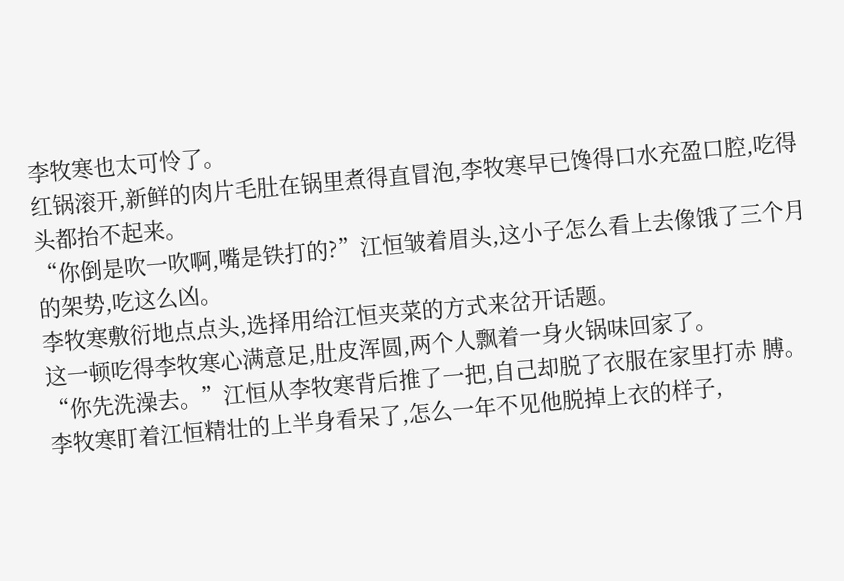李牧寒也太可怜了。
红锅滚开,新鲜的肉片毛肚在锅里煮得直冒泡,李牧寒早已馋得口水充盈口腔,吃得头都抬不起来。
“你倒是吹一吹啊,嘴是铁打的?”江恒皱着眉头,这小子怎么看上去像饿了三个月的架势,吃这么凶。
李牧寒敷衍地点点头,选择用给江恒夹菜的方式来岔开话题。
这一顿吃得李牧寒心满意足,肚皮浑圆,两个人飘着一身火锅味回家了。
“你先洗澡去。”江恒从李牧寒背后推了一把,自己却脱了衣服在家里打赤 膊。
李牧寒盯着江恒精壮的上半身看呆了,怎么一年不见他脱掉上衣的样子,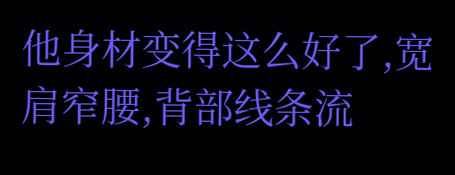他身材变得这么好了,宽肩窄腰,背部线条流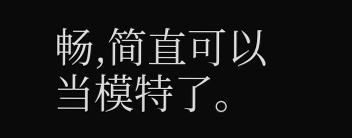畅,简直可以当模特了。